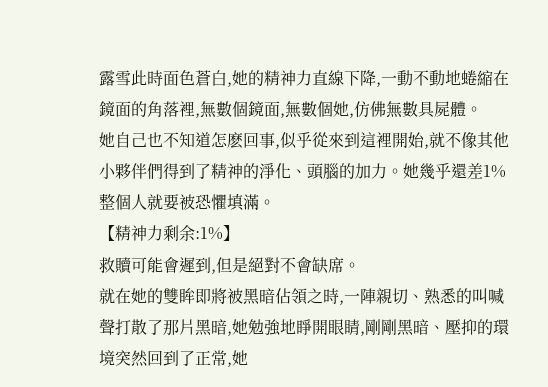露雪此時面色蒼白,她的精神力直線下降,一動不動地蜷縮在鏡面的角落裡,無數個鏡面,無數個她,仿佛無數具屍體。
她自己也不知道怎麽回事,似乎從來到這裡開始,就不像其他小夥伴們得到了精神的淨化、頭腦的加力。她幾乎還差1%整個人就要被恐懼填滿。
【精神力剩余:1%】
救贖可能會遲到,但是絕對不會缺席。
就在她的雙眸即將被黑暗佔領之時,一陣親切、熟悉的叫喊聲打散了那片黑暗,她勉強地睜開眼睛,剛剛黑暗、壓抑的環境突然回到了正常,她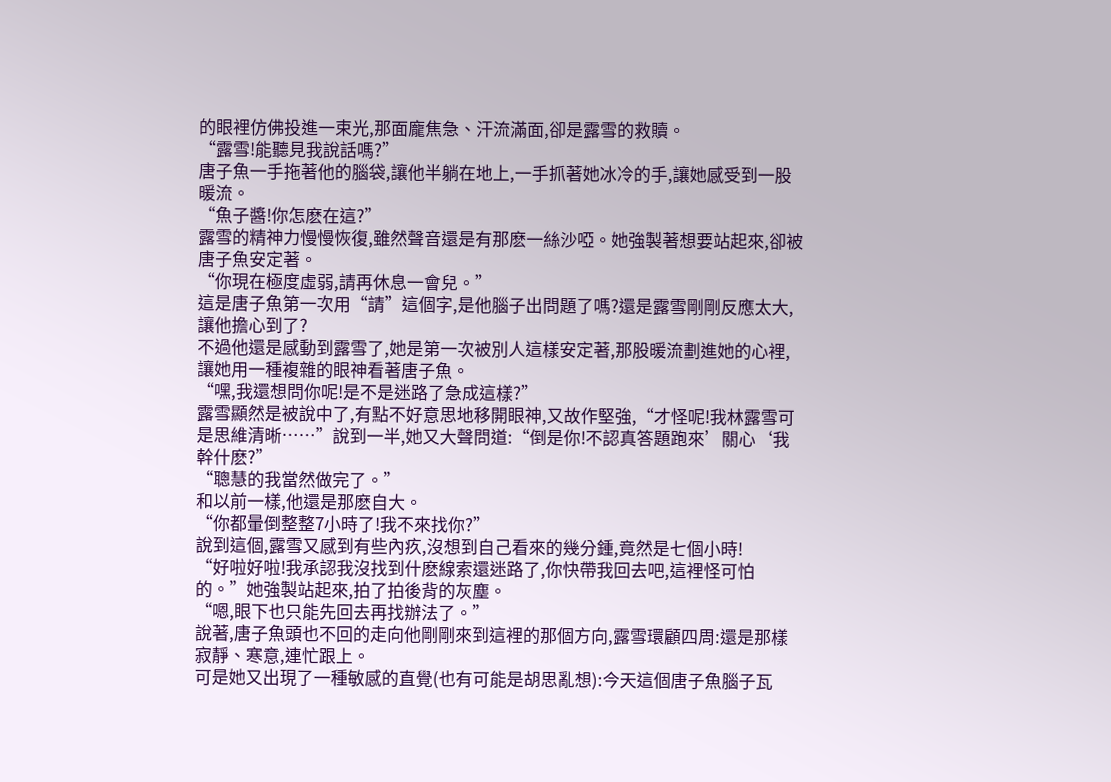的眼裡仿佛投進一束光,那面龐焦急、汗流滿面,卻是露雪的救贖。
“露雪!能聽見我說話嗎?”
唐子魚一手拖著他的腦袋,讓他半躺在地上,一手抓著她冰冷的手,讓她感受到一股暖流。
“魚子醬!你怎麽在這?”
露雪的精神力慢慢恢復,雖然聲音還是有那麽一絲沙啞。她強製著想要站起來,卻被唐子魚安定著。
“你現在極度虛弱,請再休息一會兒。”
這是唐子魚第一次用“請”這個字,是他腦子出問題了嗎?還是露雪剛剛反應太大,讓他擔心到了?
不過他還是感動到露雪了,她是第一次被別人這樣安定著,那股暖流劃進她的心裡,讓她用一種複雜的眼神看著唐子魚。
“嘿,我還想問你呢!是不是迷路了急成這樣?”
露雪顯然是被說中了,有點不好意思地移開眼神,又故作堅強,“才怪呢!我林露雪可是思維清晰……”說到一半,她又大聲問道:“倒是你!不認真答題跑來’關心‘我幹什麽?”
“聰慧的我當然做完了。”
和以前一樣,他還是那麽自大。
“你都暈倒整整7小時了!我不來找你?”
說到這個,露雪又感到有些內疚,沒想到自己看來的幾分鍾,竟然是七個小時!
“好啦好啦!我承認我沒找到什麽線索還迷路了,你快帶我回去吧,這裡怪可怕的。”她強製站起來,拍了拍後背的灰塵。
“嗯,眼下也只能先回去再找辦法了。”
說著,唐子魚頭也不回的走向他剛剛來到這裡的那個方向,露雪環顧四周:還是那樣寂靜、寒意,連忙跟上。
可是她又出現了一種敏感的直覺(也有可能是胡思亂想):今天這個唐子魚腦子瓦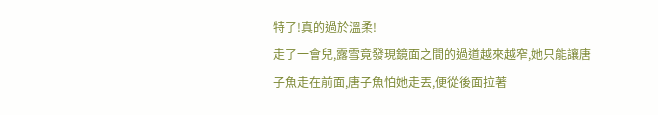特了!真的過於溫柔!
走了一會兒,露雪竟發現鏡面之間的過道越來越窄,她只能讓唐子魚走在前面,唐子魚怕她走丟,便從後面拉著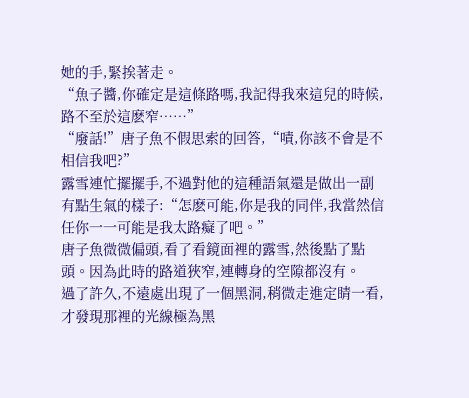她的手,緊挨著走。
“魚子醬,你確定是這條路嗎,我記得我來這兒的時候,路不至於這麽窄……”
“廢話!”唐子魚不假思索的回答,“嘖,你該不會是不相信我吧?”
露雪連忙擺擺手,不過對他的這種語氣還是做出一副有點生氣的樣子:“怎麽可能,你是我的同伴,我當然信任你一一可能是我太路癡了吧。”
唐子魚微微偏頭,看了看鏡面裡的露雪,然後點了點頭。因為此時的路道狹窄,連轉身的空隙都沒有。
過了許久,不遠處出現了一個黑洞,稍微走進定睛一看,才發現那裡的光線極為黑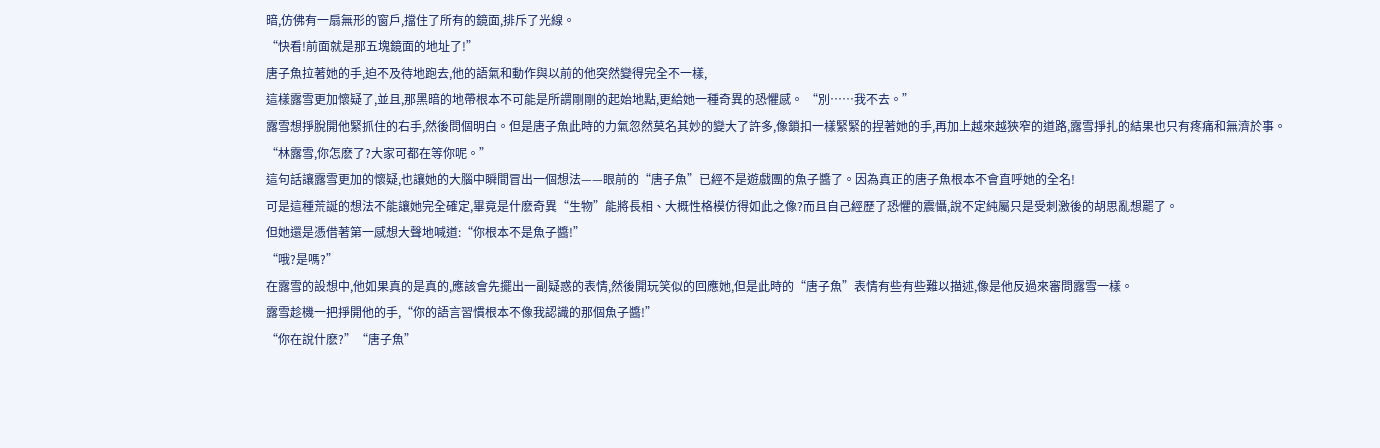暗,仿佛有一扇無形的窗戶,擋住了所有的鏡面,排斥了光線。
“快看!前面就是那五塊鏡面的地址了!”
唐子魚拉著她的手,迫不及待地跑去,他的語氣和動作與以前的他突然變得完全不一樣,
這樣露雪更加懷疑了,並且,那黑暗的地帶根本不可能是所謂剛剛的起始地點,更給她一種奇異的恐懼感。 “別……我不去。”
露雪想掙脫開他緊抓住的右手,然後問個明白。但是唐子魚此時的力氣忽然莫名其妙的變大了許多,像鎖扣一樣緊緊的捏著她的手,再加上越來越狹窄的道路,露雪掙扎的結果也只有疼痛和無濟於事。
“林露雪,你怎麽了?大家可都在等你呢。”
這句話讓露雪更加的懷疑,也讓她的大腦中瞬間冒出一個想法——眼前的“唐子魚”已經不是遊戲團的魚子醬了。因為真正的唐子魚根本不會直呼她的全名!
可是這種荒誕的想法不能讓她完全確定,畢竟是什麽奇異“生物”能將長相、大概性格模仿得如此之像?而且自己經歷了恐懼的震懾,說不定純屬只是受刺激後的胡思亂想罷了。
但她還是憑借著第一感想大聲地喊道:“你根本不是魚子醬!”
“哦?是嗎?”
在露雪的設想中,他如果真的是真的,應該會先擺出一副疑惑的表情,然後開玩笑似的回應她,但是此時的“唐子魚”表情有些有些難以描述,像是他反過來審問露雪一樣。
露雪趁機一把掙開他的手,“你的語言習慣根本不像我認識的那個魚子醬!”
“你在說什麽?”“唐子魚”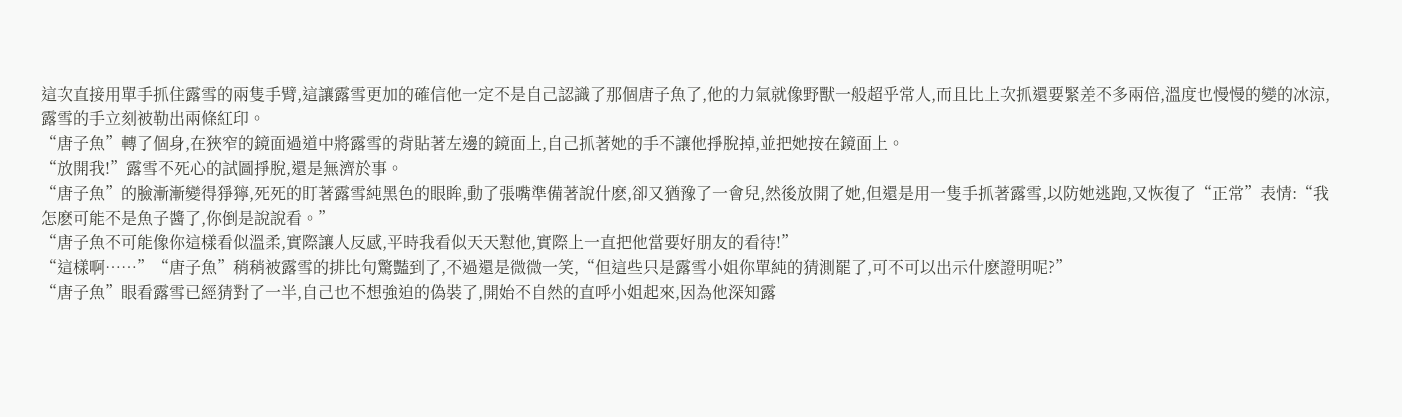這次直接用單手抓住露雪的兩隻手臂,這讓露雪更加的確信他一定不是自己認識了那個唐子魚了,他的力氣就像野獸一般超乎常人,而且比上次抓還要緊差不多兩倍,溫度也慢慢的變的冰涼,露雪的手立刻被勒出兩條紅印。
“唐子魚”轉了個身,在狹窄的鏡面過道中將露雪的背貼著左邊的鏡面上,自己抓著她的手不讓他掙脫掉,並把她按在鏡面上。
“放開我!”露雪不死心的試圖掙脫,還是無濟於事。
“唐子魚”的臉漸漸變得猙獰,死死的盯著露雪純黑色的眼眸,動了張嘴準備著說什麽,卻又猶豫了一會兒,然後放開了她,但還是用一隻手抓著露雪,以防她逃跑,又恢復了“正常”表情:“我怎麽可能不是魚子醬了,你倒是說說看。”
“唐子魚不可能像你這樣看似溫柔,實際讓人反感,平時我看似天天懟他,實際上一直把他當要好朋友的看待!”
“這樣啊……”“唐子魚”稍稍被露雪的排比句驚豔到了,不過還是微微一笑,“但這些只是露雪小姐你單純的猜測罷了,可不可以出示什麽證明呢?”
“唐子魚”眼看露雪已經猜對了一半,自己也不想強迫的偽裝了,開始不自然的直呼小姐起來,因為他深知露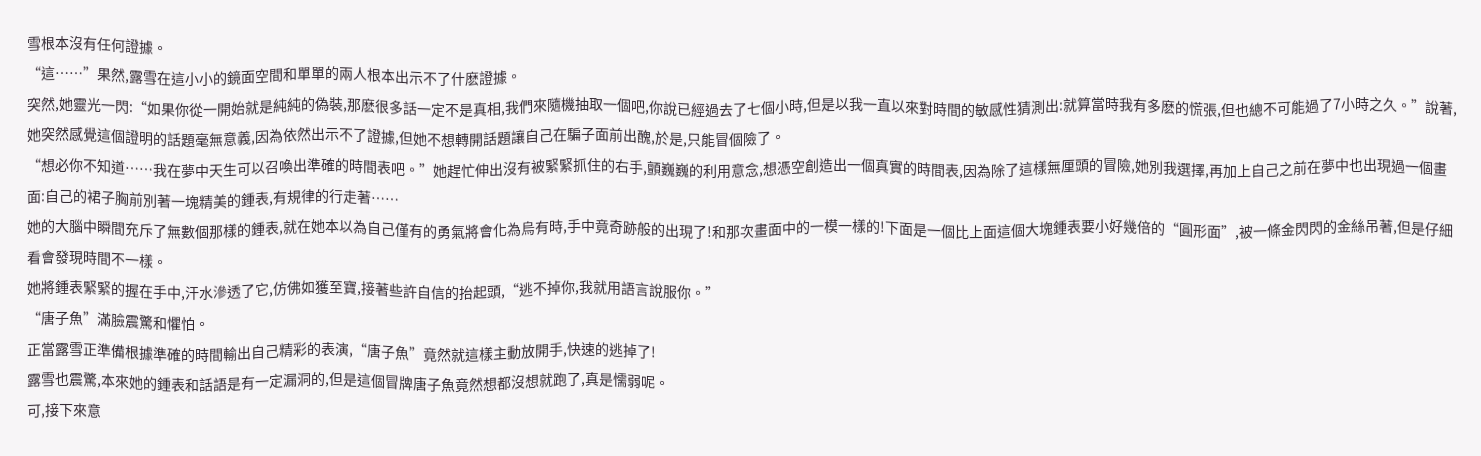雪根本沒有任何證據。
“這……”果然,露雪在這小小的鏡面空間和單單的兩人根本出示不了什麽證據。
突然,她靈光一閃:“如果你從一開始就是純純的偽裝,那麽很多話一定不是真相,我們來隨機抽取一個吧,你說已經過去了七個小時,但是以我一直以來對時間的敏感性猜測出:就算當時我有多麽的慌張,但也總不可能過了7小時之久。”說著,她突然感覺這個證明的話題毫無意義,因為依然出示不了證據,但她不想轉開話題讓自己在騙子面前出醜,於是,只能冒個險了。
“想必你不知道……我在夢中天生可以召喚出準確的時間表吧。”她趕忙伸出沒有被緊緊抓住的右手,顫巍巍的利用意念,想憑空創造出一個真實的時間表,因為除了這樣無厘頭的冒險,她別我選擇,再加上自己之前在夢中也出現過一個畫面:自己的裙子胸前別著一塊精美的鍾表,有規律的行走著……
她的大腦中瞬間充斥了無數個那樣的鍾表,就在她本以為自己僅有的勇氣將會化為烏有時,手中竟奇跡般的出現了!和那次畫面中的一模一樣的!下面是一個比上面這個大塊鍾表要小好幾倍的“圓形面”,被一條金閃閃的金絲吊著,但是仔細看會發現時間不一樣。
她將鍾表緊緊的握在手中,汗水滲透了它,仿佛如獲至寶,接著些許自信的抬起頭,“逃不掉你,我就用語言說服你。”
“唐子魚”滿臉震驚和懼怕。
正當露雪正準備根據準確的時間輸出自己精彩的表演,“唐子魚”竟然就這樣主動放開手,快速的逃掉了!
露雪也震驚,本來她的鍾表和話語是有一定漏洞的,但是這個冒牌唐子魚竟然想都沒想就跑了,真是懦弱呢。
可,接下來意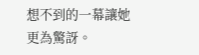想不到的一幕讓她更為驚訝。